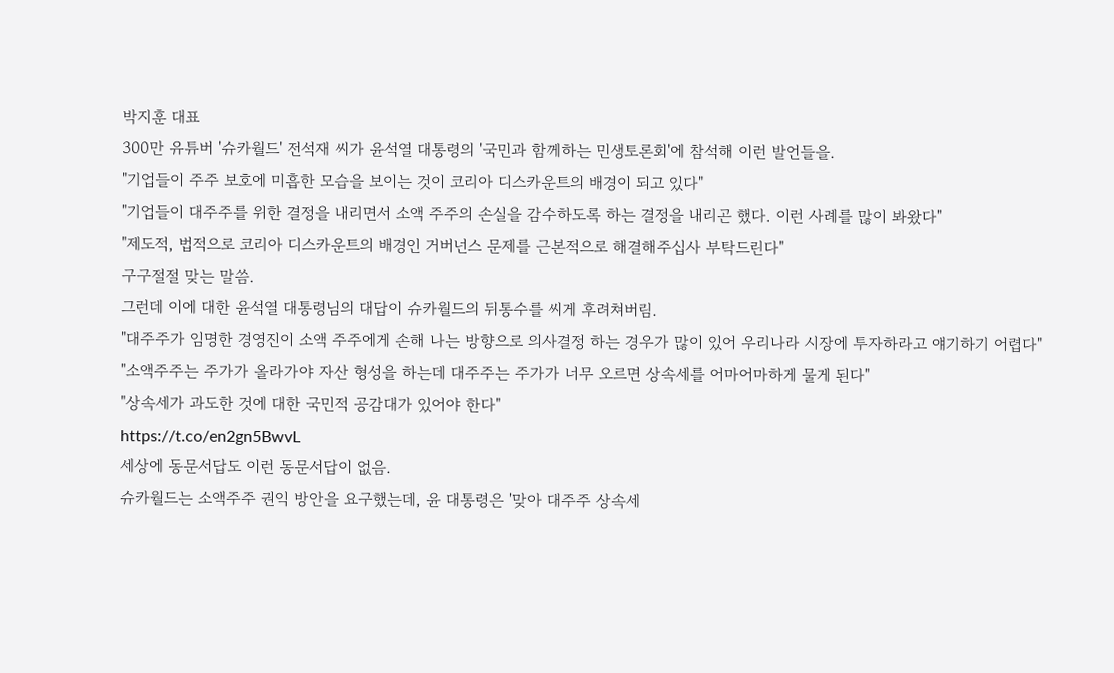박지훈 대표
300만 유튜버 '슈카월드' 전석재 씨가 윤석열 대통령의 '국민과 함께하는 민생토론회'에 참석해 이런 발언들을.
"기업들이 주주 보호에 미흡한 모습을 보이는 것이 코리아 디스카운트의 배경이 되고 있다"
"기업들이 대주주를 위한 결정을 내리면서 소액 주주의 손실을 감수하도록 하는 결정을 내리곤 했다. 이런 사례를 많이 봐왔다"
"제도적, 법적으로 코리아 디스카운트의 배경인 거버넌스 문제를 근본적으로 해결해주십사 부탁드린다"
구구절절 맞는 말씀.
그런데 이에 대한 윤석열 대통령님의 대답이 슈카월드의 뒤통수를 씨게 후려쳐버림.
"대주주가 임명한 경영진이 소액 주주에게 손해 나는 방향으로 의사결정 하는 경우가 많이 있어 우리나라 시장에 투자하라고 얘기하기 어렵다"
"소액주주는 주가가 올라가야 자산 형성을 하는데 대주주는 주가가 너무 오르면 상속세를 어마어마하게 물게 된다"
"상속세가 과도한 것에 대한 국민적 공감대가 있어야 한다"
https://t.co/en2gn5BwvL
세상에 동문서답도 이런 동문서답이 없음.
슈카월드는 소액주주 권익 방안을 요구했는데, 윤 대통령은 '맞아 대주주 상속세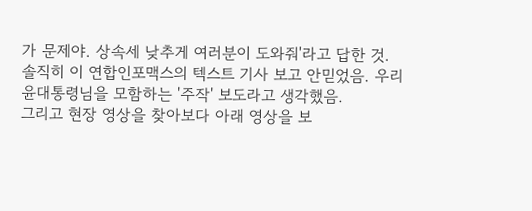가 문제야. 상속세 낮추게 여러분이 도와줘'라고 답한 것.
솔직히 이 연합인포맥스의 텍스트 기사 보고 안믿었음. 우리 윤대통령님을 모함하는 '주작' 보도라고 생각했음.
그리고 현장 영상을 찾아보다 아래 영상을 보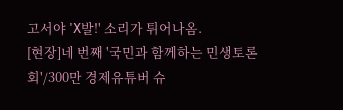고서야 'X발!' 소리가 튀어나옴.
[현장]네 번째 '국민과 함께하는 민생토론회'/300만 경제유튜버 슈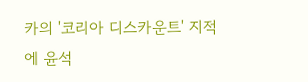카의 '코리아 디스카운트' 지적에 윤석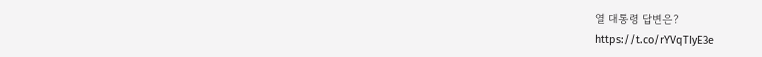열 대통령 답변은?
https://t.co/rYVqTIyE3e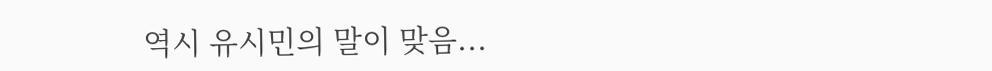역시 유시민의 말이 맞음...